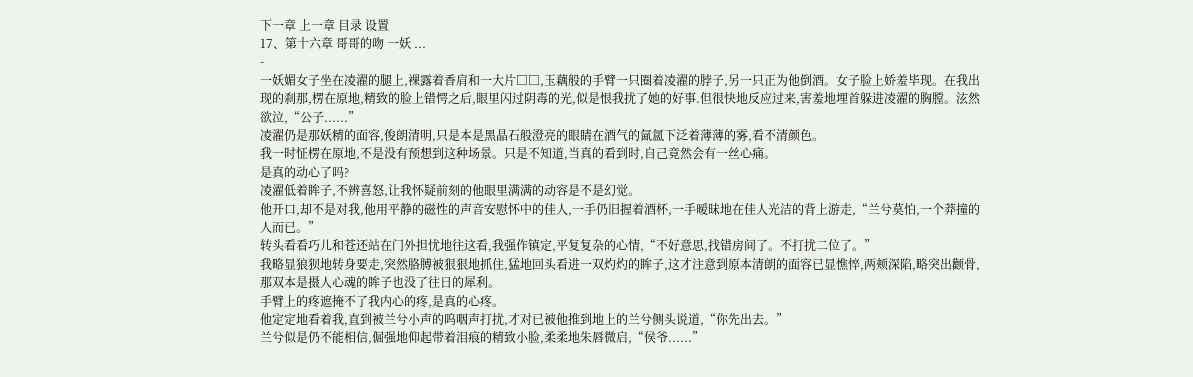下一章 上一章 目录 设置
17、第十六章 哥哥的吻 一妖 ...
-
一妖媚女子坐在凌濯的腿上,裸露着香肩和一大片□□,玉藕般的手臂一只圈着凌濯的脖子,另一只正为他倒酒。女子脸上娇羞毕现。在我出现的刹那,楞在原地,精致的脸上错愕之后,眼里闪过阴毒的光,似是恨我扰了她的好事.但很快地反应过来,害羞地埋首躲进凌濯的胸膛。泫然欲泣,“公子......”
凌濯仍是那妖精的面容,俊朗清明,只是本是黑晶石般澄亮的眼睛在酒气的氤氲下泛着薄薄的雾,看不清颜色。
我一时怔楞在原地,不是没有预想到这种场景。只是不知道,当真的看到时,自己竟然会有一丝心痛。
是真的动心了吗?
凌濯低着眸子,不辨喜怒,让我怀疑前刻的他眼里满满的动容是不是幻觉。
他开口,却不是对我,他用平静的磁性的声音安慰怀中的佳人,一手仍旧握着酒杯,一手暧昧地在佳人光洁的背上游走,“兰兮莫怕,一个莽撞的人而已。”
转头看看巧儿和苍还站在门外担忧地往这看,我强作镇定,平复复杂的心情,“不好意思,找错房间了。不打扰二位了。”
我略显狼狈地转身要走,突然胳膊被狠狠地抓住,猛地回头看进一双灼灼的眸子,这才注意到原本清朗的面容已显憔悴,两颊深陷,略突出颧骨,那双本是摄人心魂的眸子也没了往日的犀利。
手臂上的疼遮掩不了我内心的疼,是真的心疼。
他定定地看着我,直到被兰兮小声的呜咽声打扰,才对已被他推到地上的兰兮侧头说道,“你先出去。”
兰兮似是仍不能相信,倔强地仰起带着泪痕的精致小脸,柔柔地朱唇微启,“侯爷......”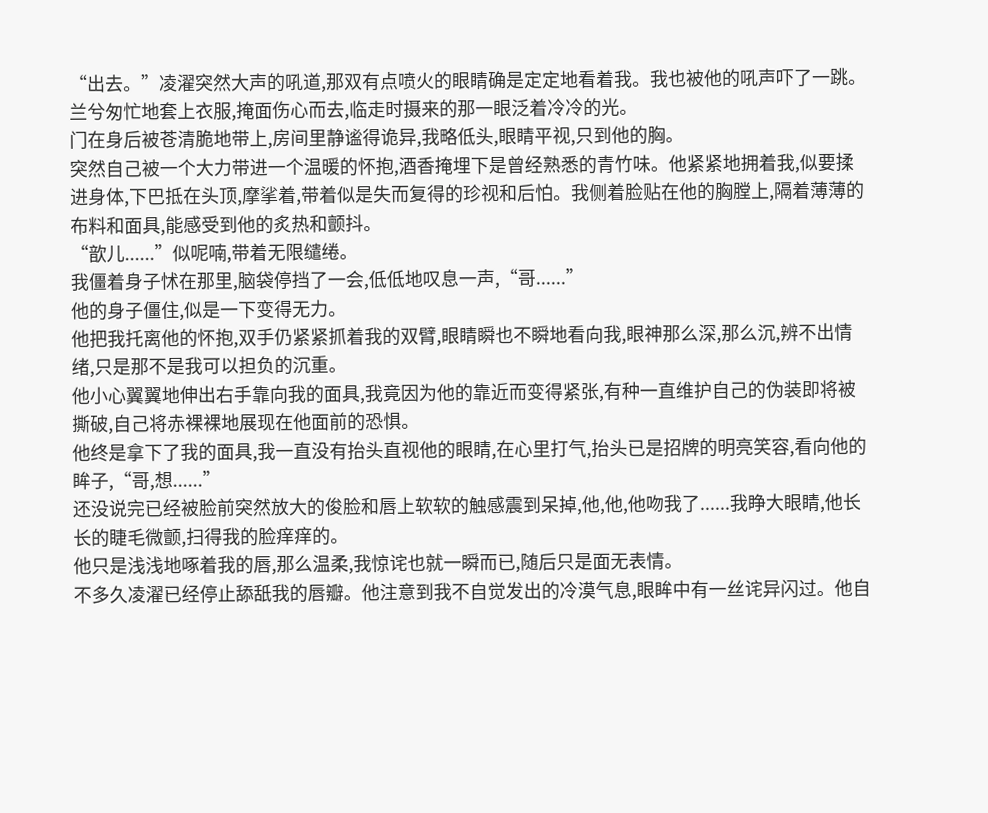“出去。”凌濯突然大声的吼道,那双有点喷火的眼睛确是定定地看着我。我也被他的吼声吓了一跳。
兰兮匆忙地套上衣服,掩面伤心而去,临走时摄来的那一眼泛着冷冷的光。
门在身后被苍清脆地带上,房间里静谧得诡异,我略低头,眼睛平视,只到他的胸。
突然自己被一个大力带进一个温暖的怀抱,酒香掩埋下是曾经熟悉的青竹味。他紧紧地拥着我,似要揉进身体,下巴抵在头顶,摩挲着,带着似是失而复得的珍视和后怕。我侧着脸贴在他的胸膛上,隔着薄薄的布料和面具,能感受到他的炙热和颤抖。
“歆儿......”似呢喃,带着无限缱绻。
我僵着身子怵在那里,脑袋停挡了一会,低低地叹息一声,“哥......”
他的身子僵住,似是一下变得无力。
他把我托离他的怀抱,双手仍紧紧抓着我的双臂,眼睛瞬也不瞬地看向我,眼神那么深,那么沉,辨不出情绪,只是那不是我可以担负的沉重。
他小心翼翼地伸出右手靠向我的面具,我竟因为他的靠近而变得紧张,有种一直维护自己的伪装即将被撕破,自己将赤裸裸地展现在他面前的恐惧。
他终是拿下了我的面具,我一直没有抬头直视他的眼睛,在心里打气,抬头已是招牌的明亮笑容,看向他的眸子,“哥,想......”
还没说完已经被脸前突然放大的俊脸和唇上软软的触感震到呆掉,他,他,他吻我了......我睁大眼睛,他长长的睫毛微颤,扫得我的脸痒痒的。
他只是浅浅地啄着我的唇,那么温柔,我惊诧也就一瞬而已,随后只是面无表情。
不多久凌濯已经停止舔舐我的唇瓣。他注意到我不自觉发出的冷漠气息,眼眸中有一丝诧异闪过。他自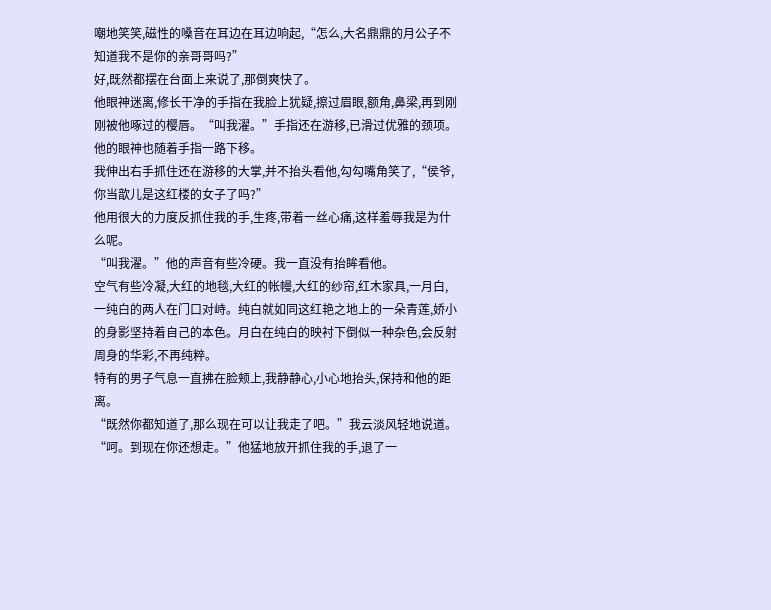嘲地笑笑,磁性的嗓音在耳边在耳边响起,“怎么,大名鼎鼎的月公子不知道我不是你的亲哥哥吗?”
好,既然都摆在台面上来说了,那倒爽快了。
他眼神迷离,修长干净的手指在我脸上犹疑,擦过眉眼,额角,鼻梁,再到刚刚被他啄过的樱唇。“叫我濯。”手指还在游移,已滑过优雅的颈项。他的眼神也随着手指一路下移。
我伸出右手抓住还在游移的大掌,并不抬头看他,勾勾嘴角笑了,“侯爷,你当歆儿是这红楼的女子了吗?”
他用很大的力度反抓住我的手,生疼,带着一丝心痛,这样羞辱我是为什么呢。
“叫我濯。”他的声音有些冷硬。我一直没有抬眸看他。
空气有些冷凝,大红的地毯,大红的帐幔,大红的纱帘,红木家具,一月白,一纯白的两人在门口对峙。纯白就如同这红艳之地上的一朵青莲,娇小的身影坚持着自己的本色。月白在纯白的映衬下倒似一种杂色,会反射周身的华彩,不再纯粹。
特有的男子气息一直拂在脸颊上,我静静心,小心地抬头,保持和他的距离。
“既然你都知道了,那么现在可以让我走了吧。”我云淡风轻地说道。
“呵。到现在你还想走。”他猛地放开抓住我的手,退了一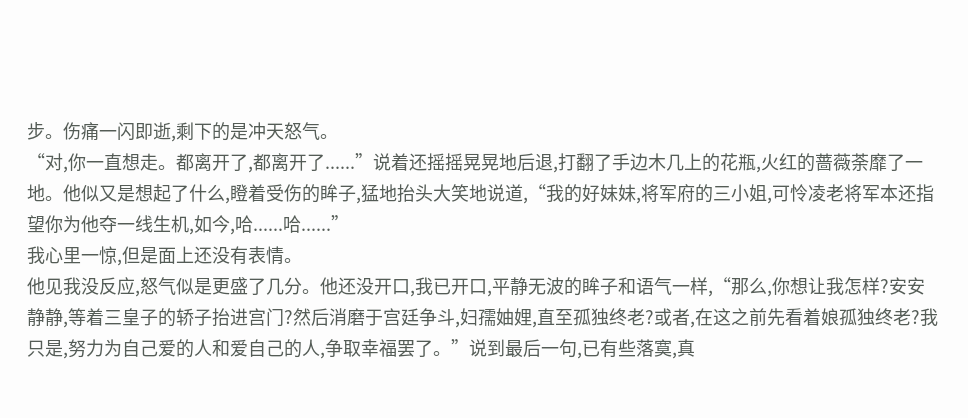步。伤痛一闪即逝,剩下的是冲天怒气。
“对,你一直想走。都离开了,都离开了......”说着还摇摇晃晃地后退,打翻了手边木几上的花瓶,火红的蔷薇荼靡了一地。他似又是想起了什么,瞪着受伤的眸子,猛地抬头大笑地说道,“我的好妹妹,将军府的三小姐,可怜凌老将军本还指望你为他夺一线生机,如今,哈......哈......”
我心里一惊,但是面上还没有表情。
他见我没反应,怒气似是更盛了几分。他还没开口,我已开口,平静无波的眸子和语气一样,“那么,你想让我怎样?安安静静,等着三皇子的轿子抬进宫门?然后消磨于宫廷争斗,妇孺妯娌,直至孤独终老?或者,在这之前先看着娘孤独终老?我只是,努力为自己爱的人和爱自己的人,争取幸福罢了。”说到最后一句,已有些落寞,真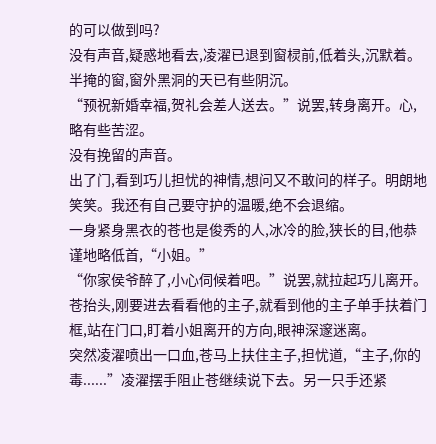的可以做到吗?
没有声音,疑惑地看去,凌濯已退到窗棂前,低着头,沉默着。半掩的窗,窗外黑洞的天已有些阴沉。
“预祝新婚幸福,贺礼会差人送去。”说罢,转身离开。心,略有些苦涩。
没有挽留的声音。
出了门,看到巧儿担忧的神情,想问又不敢问的样子。明朗地笑笑。我还有自己要守护的温暖,绝不会退缩。
一身紧身黑衣的苍也是俊秀的人,冰冷的脸,狭长的目,他恭谨地略低首,“小姐。”
“你家侯爷醉了,小心伺候着吧。”说罢,就拉起巧儿离开。
苍抬头,刚要进去看看他的主子,就看到他的主子单手扶着门框,站在门口,盯着小姐离开的方向,眼神深邃迷离。
突然凌濯喷出一口血,苍马上扶住主子,担忧道,“主子,你的毒......”凌濯摆手阻止苍继续说下去。另一只手还紧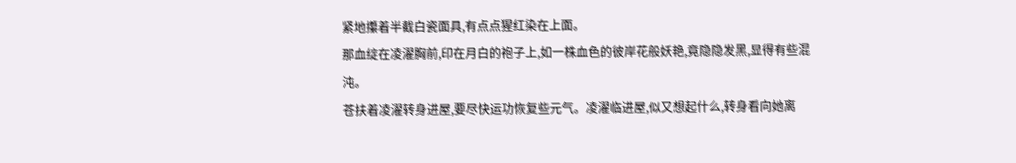紧地攥着半截白瓷面具,有点点猩红染在上面。
那血绽在凌濯胸前,印在月白的袍子上,如一株血色的彼岸花般妖艳,竟隐隐发黑,显得有些混沌。
苍扶着凌濯转身进屋,要尽快运功恢复些元气。凌濯临进屋,似又想起什么,转身看向她离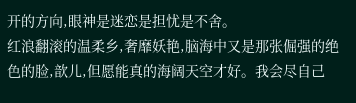开的方向,眼神是迷恋是担忧是不舍。
红浪翻滚的温柔乡,奢靡妖艳,脑海中又是那张倔强的绝色的脸,歆儿,但愿能真的海阔天空才好。我会尽自己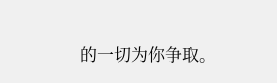的一切为你争取。